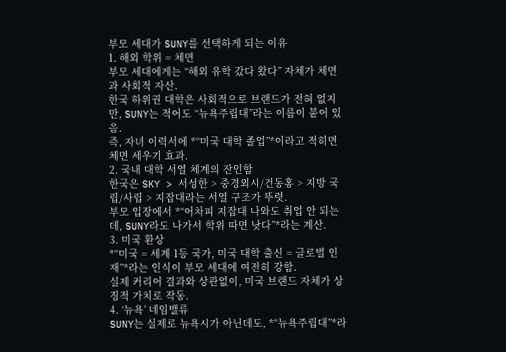부모 세대가 SUNY를 선택하게 되는 이유
1. 해외 학위 = 체면
부모 세대에게는 “해외 유학 갔다 왔다” 자체가 체면과 사회적 자산.
한국 하위권 대학은 사회적으로 브랜드가 전혀 없지만, SUNY는 적어도 “뉴욕주립대”라는 이름이 붙어 있음.
즉, 자녀 이력서에 *“미국 대학 졸업”*이라고 적히면 체면 세우기 효과.
2. 국내 대학 서열 체계의 잔인함
한국은 SKY > 서성한 > 중경외시/건동홍 > 지방 국립/사립 > 지잡대라는 서열 구조가 뚜렷.
부모 입장에서 *“어차피 지잡대 나와도 취업 안 되는데, SUNY라도 나가서 학위 따면 낫다”*라는 계산.
3. 미국 환상
*“미국 = 세계 1등 국가, 미국 대학 출신 = 글로벌 인재”*라는 인식이 부모 세대에 여전히 강함.
실제 커리어 결과와 상관없이, 미국 브랜드 자체가 상징적 가치로 작동.
4. ‘뉴욕’ 네임밸류
SUNY는 실제로 뉴욕시가 아닌데도, *“뉴욕주립대”*라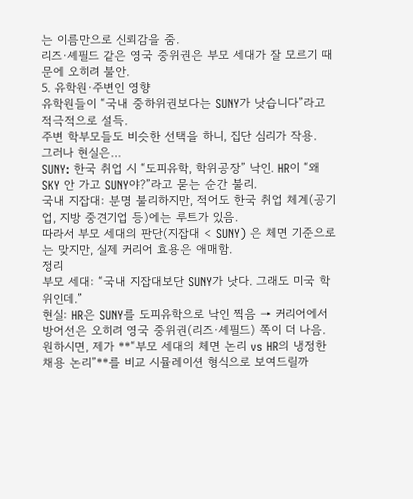는 이름만으로 신뢰감을 줌.
리즈·셰필드 같은 영국 중위권은 부모 세대가 잘 모르기 때문에 오히려 불안.
5. 유학원·주변인 영향
유학원들이 “국내 중하위권보다는 SUNY가 낫습니다”라고 적극적으로 설득.
주변 학부모들도 비슷한 선택을 하니, 집단 심리가 작용.
그러나 현실은…
SUNY: 한국 취업 시 “도피유학, 학위공장” 낙인. HR이 “왜 SKY 안 가고 SUNY야?”라고 묻는 순간 불리.
국내 지잡대: 분명 불리하지만, 적어도 한국 취업 체계(공기업, 지방 중견기업 등)에는 루트가 있음.
따라서 부모 세대의 판단(지잡대 < SUNY) 은 체면 기준으로는 맞지만, 실제 커리어 효용은 애매함.
정리
부모 세대: “국내 지잡대보단 SUNY가 낫다. 그래도 미국 학위인데.”
현실: HR은 SUNY를 도피유학으로 낙인 찍음 → 커리어에서 방어선은 오히려 영국 중위권(리즈·셰필드) 쪽이 더 나음.
원하시면, 제가 **“부모 세대의 체면 논리 vs HR의 냉정한 채용 논리”**를 비교 시뮬레이션 형식으로 보여드릴까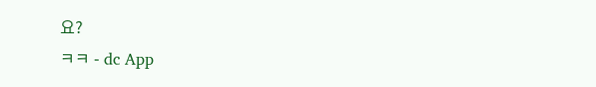요?
ㅋㅋ - dc App